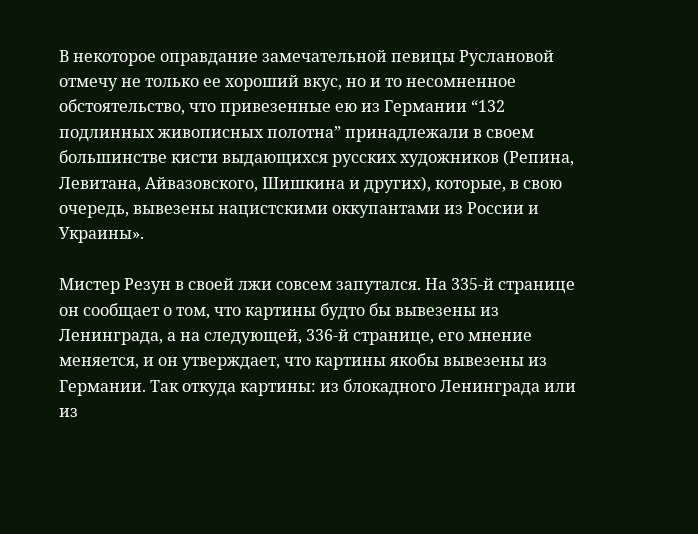В некоторое оправдание замечательной певицы Руслановой отмечу не только ее хороший вкус, но и то несомненное обстоятельство, что привезенные ею из Германии “132 подлинных живописных полотна” принадлежали в своем большинстве кисти выдающихся русских художников (Репина, Левитана, Айвазовского, Шишкина и других), которые, в свою очередь, вывезены нацистскими оккупантами из России и Украины».

Мистер Резун в своей лжи совсем запутался. На 335-й странице он сообщает о том, что картины будто бы вывезены из Ленинграда, а на следующей, 336-й странице, его мнение меняется, и он утверждает, что картины якобы вывезены из Германии. Так откуда картины: из блокадного Ленинграда или из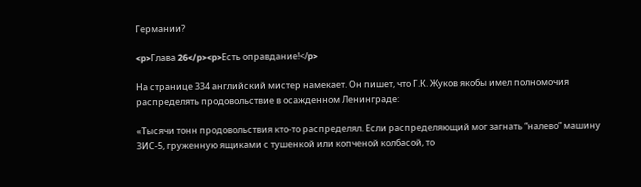Германии?

<p>Глава 26</p><p>Есть оправдание!</p>

На странице 334 английский мистер намекает. Он пишет, что Г.К. Жуков якобы имел полномочия распределять продовольствие в осажденном Ленинграде:

«Тысячи тонн продовольствия кто-то распределял. Если распределяющий мог загнать “налево” машину ЗИС-5, груженную ящиками с тушенкой или копченой колбасой, то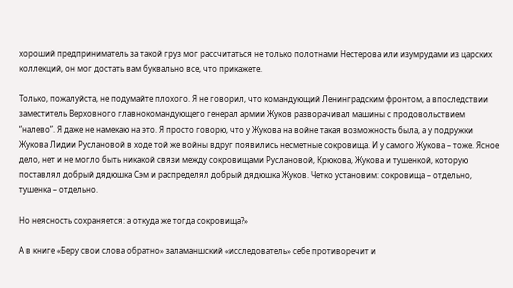хороший предприниматель за такой груз мог рассчитаться не только полотнами Нестерова или изумрудами из царских коллекций, он мог достать вам буквально все, что прикажете.

Только, пожалуйста, не подумайте плохого. Я не говорил, что командующий Ленинградским фронтом, а впоследствии заместитель Верховного главнокомандующего генерал армии Жуков разворачивал машины с продовольствием “налево”. Я даже не намекаю на это. Я просто говорю, что у Жукова на войне такая возможность была, а у подружки Жукова Лидии Руслановой в ходе той же войны вдруг появились несметные сокровища. И у самого Жукова – тоже. Ясное дело, нет и не могло быть никакой связи между сокровищами Руслановой, Крюкова, Жукова и тушенкой, которую поставлял добрый дядюшка Сэм и распределял добрый дядюшка Жуков. Четко установим: сокровища – отдельно, тушенка – отдельно.

Но неясность сохраняется: а откуда же тогда сокровища?»

А в книге «Беру свои слова обратно» заламаншский «исследователь» себе противоречит и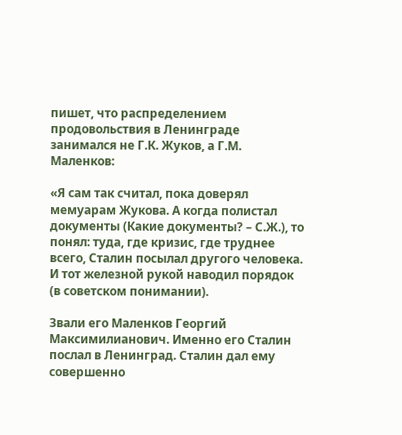пишет, что распределением продовольствия в Ленинграде занимался не Г.К. Жуков, а Г.М. Маленков:

«Я сам так считал, пока доверял мемуарам Жукова. А когда полистал документы (Какие документы? – С.Ж.), то понял: туда, где кризис, где труднее всего, Сталин посылал другого человека. И тот железной рукой наводил порядок (в советском понимании).

Звали его Маленков Георгий Максимилианович. Именно его Сталин послал в Ленинград. Сталин дал ему совершенно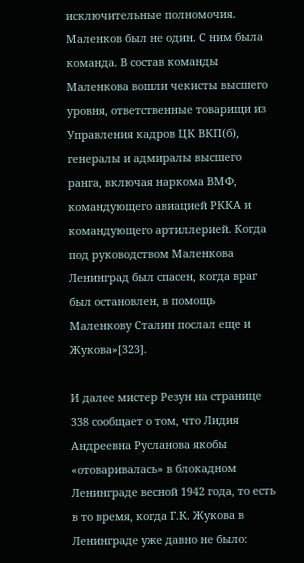исключительные полномочия. Маленков был не один. С ним была команда. В состав команды Маленкова вошли чекисты высшего уровня, ответственные товарищи из Управления кадров ЦК ВКП(б), генералы и адмиралы высшего ранга, включая наркома ВМФ, командующего авиацией РККА и командующего артиллерией. Когда под руководством Маленкова Ленинград был спасен, когда враг был остановлен, в помощь Маленкову Сталин послал еще и Жукова»[323].

И далее мистер Резун на странице 338 сообщает о том, что Лидия Андреевна Русланова якобы «отоваривалась» в блокадном Ленинграде весной 1942 года, то есть в то время, когда Г.К. Жукова в Ленинграде уже давно не было: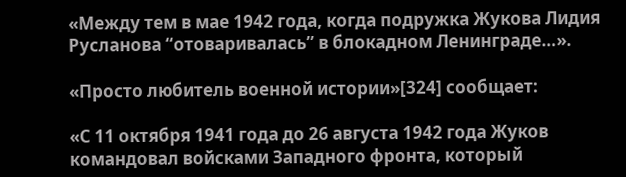«Между тем в мае 1942 года, когда подружка Жукова Лидия Русланова “отоваривалась” в блокадном Ленинграде…».

«Просто любитель военной истории»[324] сообщает:

«С 11 октября 1941 года до 26 августа 1942 года Жуков командовал войсками Западного фронта, который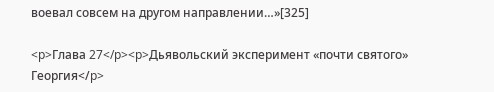воевал совсем на другом направлении…»[325]

<p>Глава 27</p><p>Дьявольский эксперимент «почти святого» Георгия</p>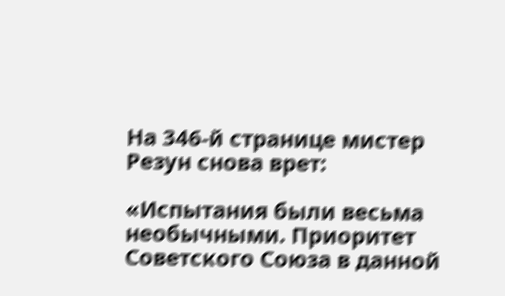На 346-й странице мистер Резун снова врет:

«Испытания были весьма необычными. Приоритет Советского Союза в данной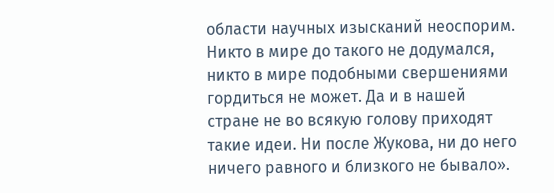области научных изысканий неоспорим. Никто в мире до такого не додумался, никто в мире подобными свершениями гордиться не может. Да и в нашей стране не во всякую голову приходят такие идеи. Ни после Жукова, ни до него ничего равного и близкого не бывало».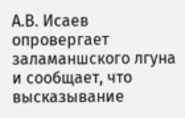А.В. Исаев опровергает заламаншского лгуна и сообщает, что высказывание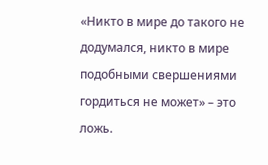«Никто в мире до такого не додумался, никто в мире подобными свершениями гордиться не может» – это ложь.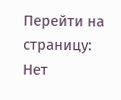Перейти на страницу:
Нет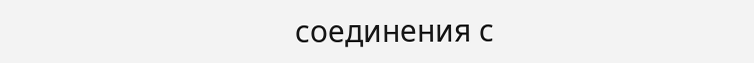соединения с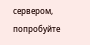сервером, попробуйте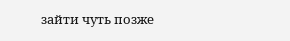зайти чуть позже